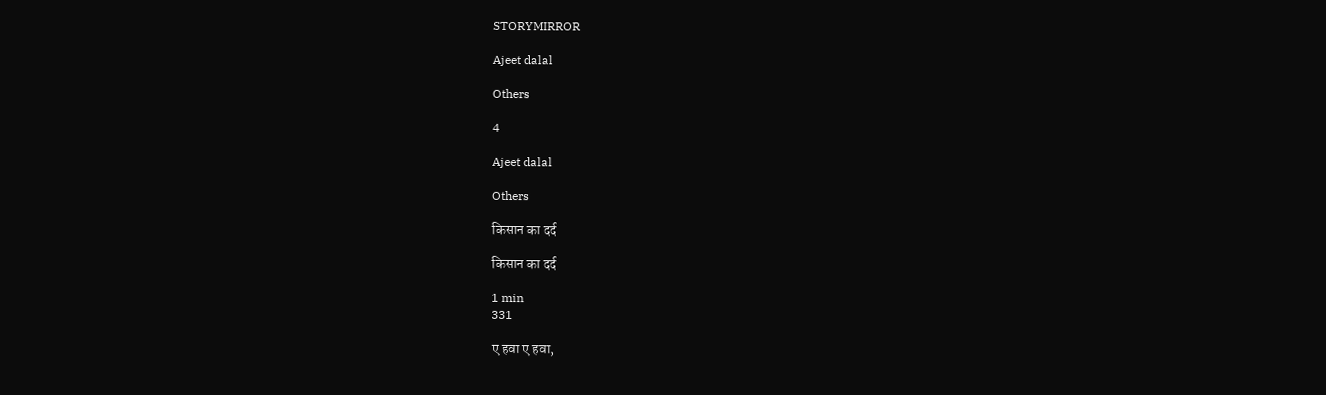STORYMIRROR

Ajeet dalal

Others

4

Ajeet dalal

Others

किसान का दर्द

किसान का दर्द

1 min
331

ए हवा ए हवा,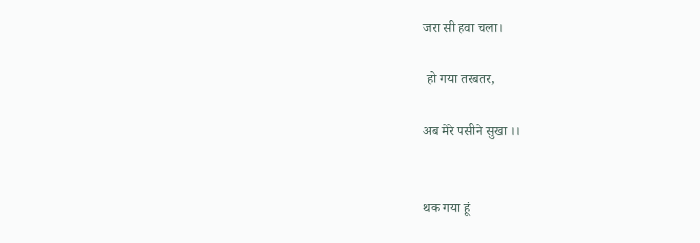जरा सी हवा चला।

 हो गया तरबतर,

अब मेरे पसीने सुखा ।।


थक गया हूं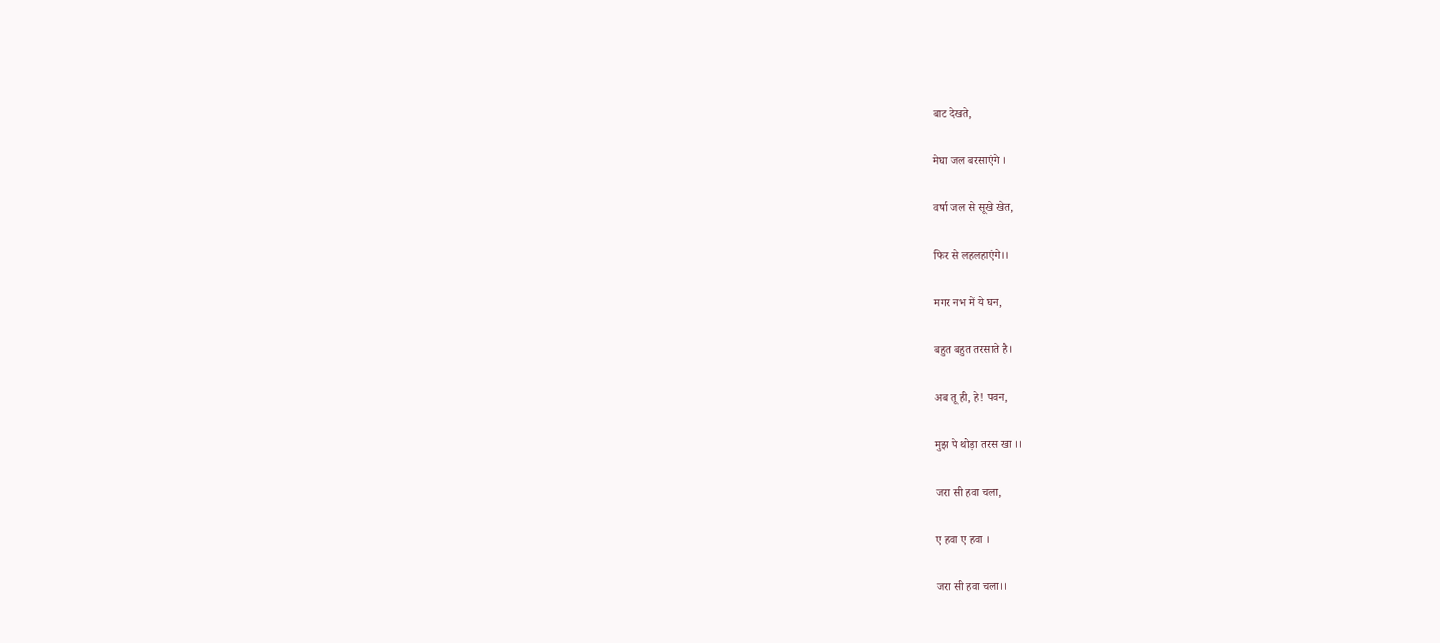बाट देखते,

मेघा जल बरसाएंगे ।

वर्षा जल से सूखे खेत,

फिर से लहलहाएंगे।।

मगर नभ में ये घन,

बहुत बहुत तरसाते है।

अब तू ही, हे! पवन,

मुझ पे थोड़ा तरस खा ।।

जरा सी हवा चला,

ए हवा ए हवा ।

जरा सी हवा चला।।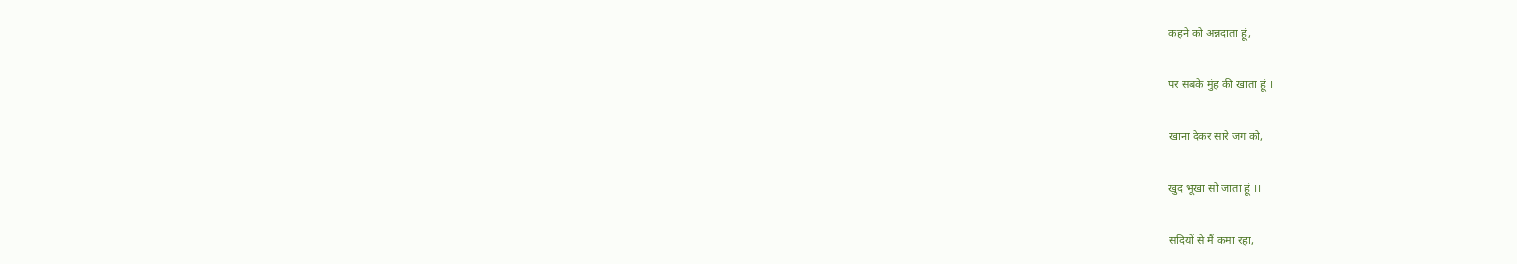कहने को अन्नदाता हूं,

पर सबके मुंह की खाता हूं ।

खाना देकर सारे जग को,

खुद भूखा सो जाता हूं ।।

सदियों से मैं कमा रहा,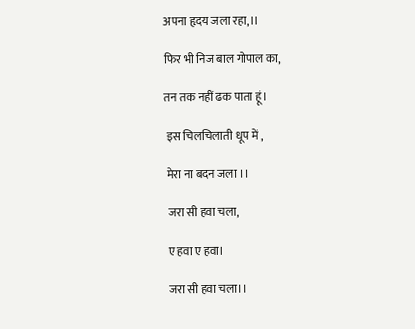अपना हृदय जला रहा,।।

फिर भी निज बाल गोपाल का,

तन तक नहीं ढक पाता हूं।

 इस चिलचिलाती धूप में ,

 मेरा ना बदन जला ।।

 जरा सी हवा चला,

 ए हवा ए हवा।

 जरा सी हवा चला।।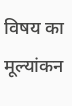विषय का मूल्यांकन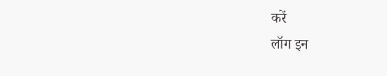करें
लॉग इन